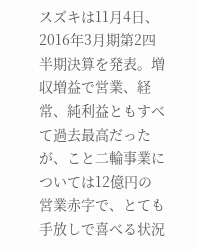スズキは11月4日、2016年3月期第2四半期決算を発表。増収増益で営業、経常、純利益ともすべて過去最高だったが、こと二輪事業については12億円の営業赤字で、とても手放しで喜べる状況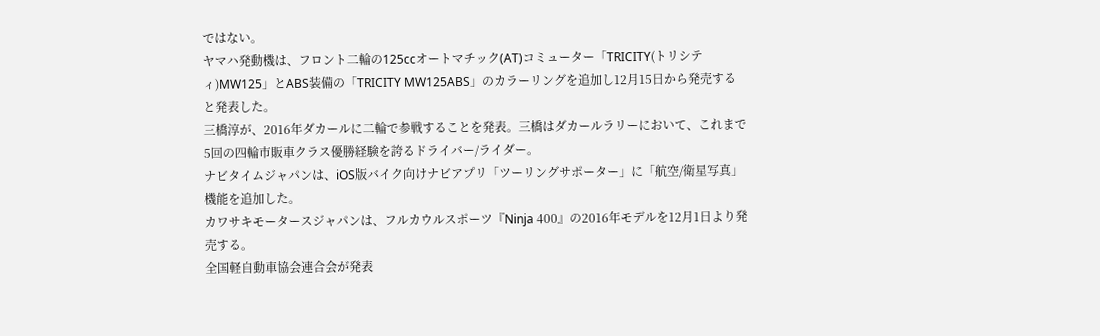ではない。
ヤマハ発動機は、フロント二輪の125ccオートマチック(AT)コミューター「TRICITY(トリシティ)MW125」とABS装備の「TRICITY MW125ABS」のカラーリングを追加し12月15日から発売すると発表した。
三橋淳が、2016年ダカールに二輪で参戦することを発表。三橋はダカールラリーにおいて、これまで5回の四輪市販車クラス優勝経験を誇るドライバー/ライダー。
ナビタイムジャパンは、iOS版バイク向けナビアプリ「ツーリングサポーター」に「航空/衛星写真」機能を追加した。
カワサキモータースジャパンは、フルカウルスポーツ『Ninja 400』の2016年モデルを12月1日より発売する。
全国軽自動車協会連合会が発表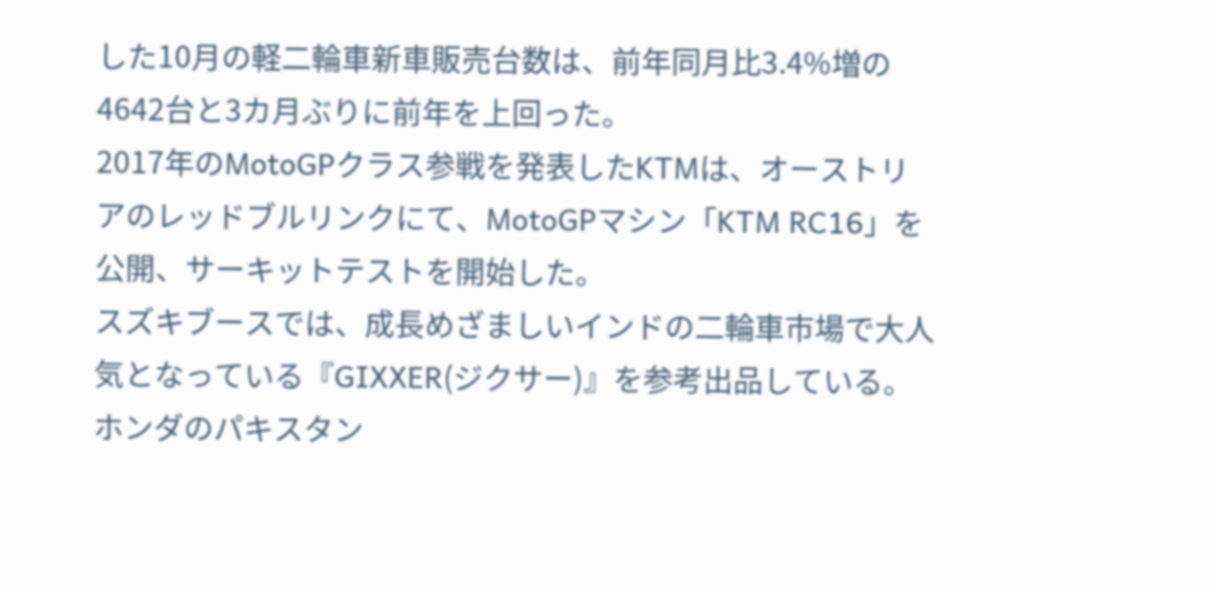した10月の軽二輪車新車販売台数は、前年同月比3.4%増の4642台と3カ月ぶりに前年を上回った。
2017年のMotoGPクラス参戦を発表したKTMは、オーストリアのレッドブルリンクにて、MotoGPマシン「KTM RC16」を公開、サーキットテストを開始した。
スズキブースでは、成長めざましいインドの二輪車市場で大人気となっている『GIXXER(ジクサー)』を参考出品している。
ホンダのパキスタン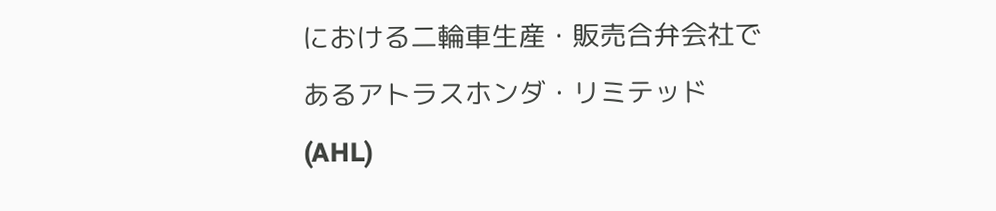における二輪車生産・販売合弁会社であるアトラスホンダ・リミテッド(AHL)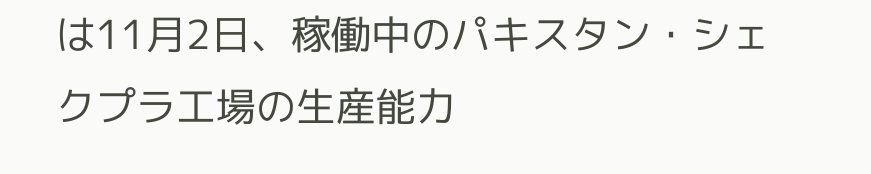は11月2日、稼働中のパキスタン・シェクプラ工場の生産能力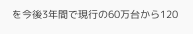を今後3年間で現行の60万台から120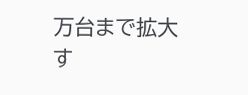万台まで拡大す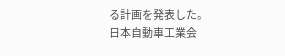る計画を発表した。
日本自動車工業会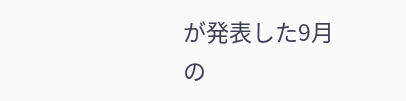が発表した9月の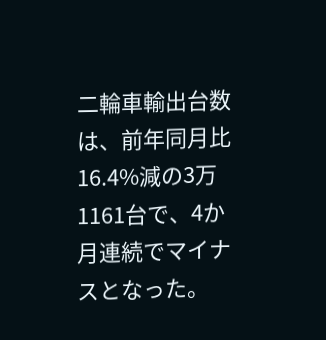二輪車輸出台数は、前年同月比16.4%減の3万1161台で、4か月連続でマイナスとなった。